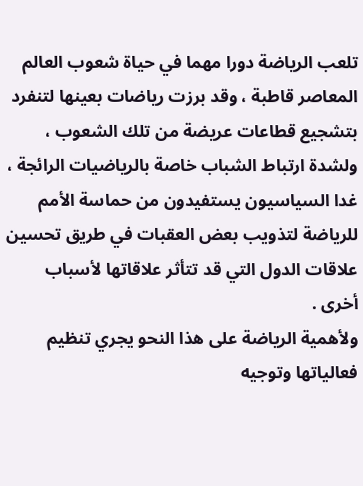تلعب الرياضة دورا مهما في حياة شعوب العالم المعاصر قاطبة ، وقد برزت رياضات بعينها لتنفرد بتشجيع قطاعات عريضة من تلك الشعوب ، ولشدة ارتباط الشباب خاصة بالرياضيات الرائجة ، غدا السياسيون يستفيدون من حماسة الأمم للرياضة لتذويب بعض العقبات في طريق تحسين علاقات الدول التي قد تتأثر علاقاتها لأسباب أخرى .
ولأهمية الرياضة على هذا النحو يجري تنظيم فعالياتها وتوجيه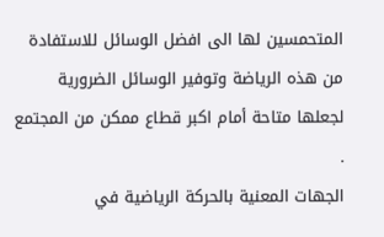المتحمسين لها الى افضل الوسائل للاستفادة من هذه الرياضة وتوفير الوسائل الضرورية لجعلها متاحة أمام اكبر قطاع ممكن من المجتمع .
الجهات المعنية بالحركة الرياضية في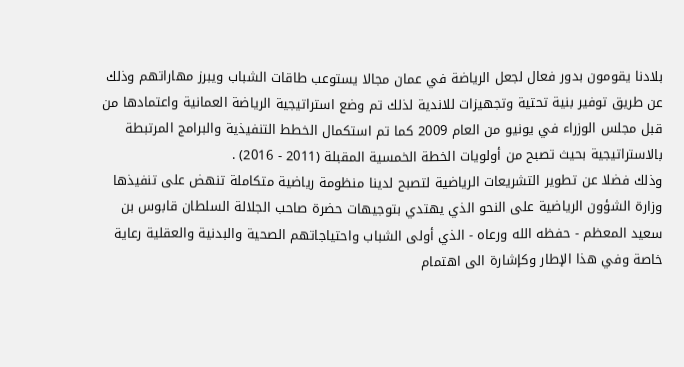بلادنا يقومون بدور فعال لجعل الرياضة في عمان مجالا يستوعب طاقات الشباب ويبرز مهاراتهم وذلك عن طريق توفير بنية تحتية وتجهيزات للاندية لذلك تم وضع استراتيجية الرياضة العمانية واعتمادها من قبل مجلس الوزراء في يونيو من العام 2009 كما تم استكمال الخطط التنفيذية والبرامج المرتبطة بالاستراتيجية بحيث تصبح من أولويات الخطة الخمسية المقبلة (2011 - 2016) .
وذلك فضلا عن تطوير التشريعات الرياضية لتصبح لدينا منظومة رياضية متكاملة تنهض على تنفيذها وزارة الشؤون الرياضية على النحو الذي يهتدي بتوجيهات حضرة صاحب الجلالة السلطان قابوس بن سعيد المعظم - حفظه الله ورعاه - الذي أولى الشباب واحتياجاتهم الصحية والبدنية والعقلية رعاية خاصة وفي هذا الإطار وكإشارة الى اهتمام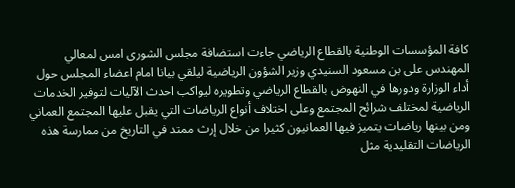كافة المؤسسات الوطنية بالقطاع الرياضي جاءت استضافة مجلس الشورى امس لمعالي المهندس على بن مسعود السنيدي وزير الشؤون الرياضية ليلقي بيانا امام اعضاء المجلس حول أداء الوزارة ودورها في النهوض بالقطاع الرياضي وتطويره ليواكب احدث الآليات لتوفير الخدمات الرياضية لمختلف شرائح المجتمع وعلى اختلاف أنواع الرياضات التي يقبل عليها المجتمع العماني ومن بينها رياضات يتميز فيها العمانيون كثيرا من خلال إرث ممتد في التاريخ من ممارسة هذه الرياضات التقليدية مثل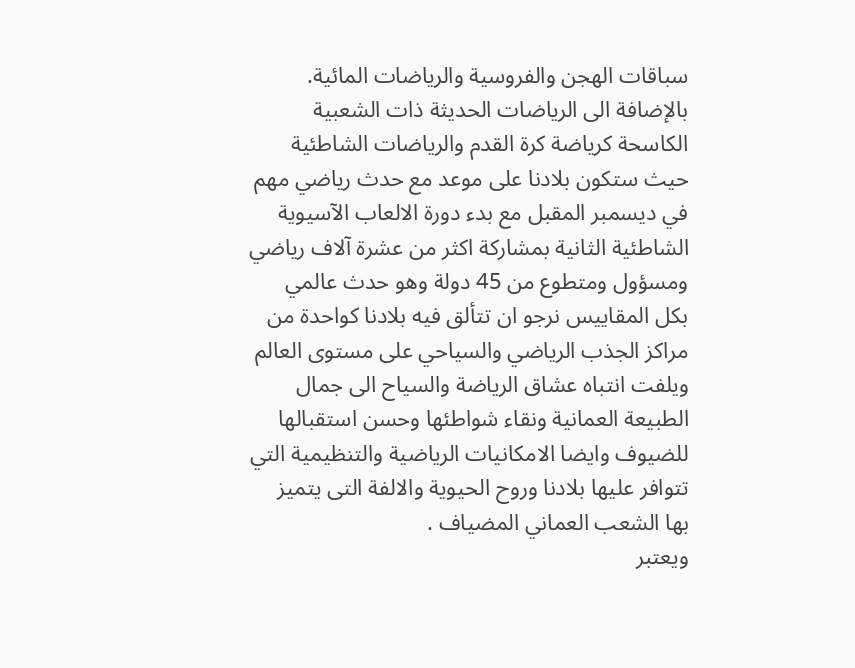سباقات الهجن والفروسية والرياضات المائية.
بالإضافة الى الرياضات الحديثة ذات الشعبية الكاسحة كرياضة كرة القدم والرياضات الشاطئية حيث ستكون بلادنا على موعد مع حدث رياضي مهم في ديسمبر المقبل مع بدء دورة الالعاب الآسيوية الشاطئية الثانية بمشاركة اكثر من عشرة آلاف رياضي ومسؤول ومتطوع من 45 دولة وهو حدث عالمي بكل المقاييس نرجو ان تتألق فيه بلادنا كواحدة من مراكز الجذب الرياضي والسياحي على مستوى العالم ويلفت انتباه عشاق الرياضة والسياح الى جمال الطبيعة العمانية ونقاء شواطئها وحسن استقبالها للضيوف وايضا الامكانيات الرياضية والتنظيمية التي تتوافر عليها بلادنا وروح الحيوية والالفة التى يتميز بها الشعب العماني المضياف .
ويعتبر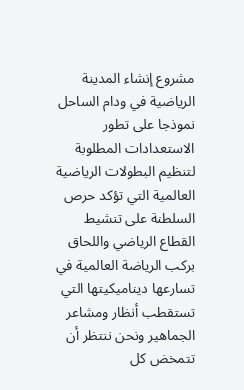مشروع إنشاء المدينة الرياضية في ودام الساحل نموذجا على تطور الاستعدادات المطلوبة لتنظيم البطولات الرياضية العالمية التي تؤكد حرص السلطنة على تنشيط القطاع الرياضي واللحاق بركب الرياضة العالمية في تسارعها ديناميكيتها التي تستقطب أنظار ومشاعر الجماهير ونحن ننتظر أن تتمخض كل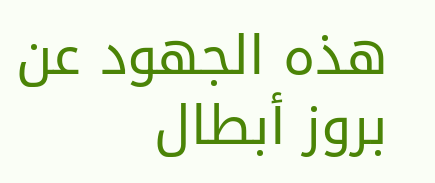هذه الجهود عن بروز أبطال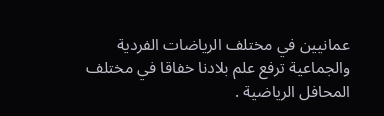عمانيين في مختلف الرياضات الفردية والجماعية ترفع علم بلادنا خفاقا في مختلف المحافل الرياضية .